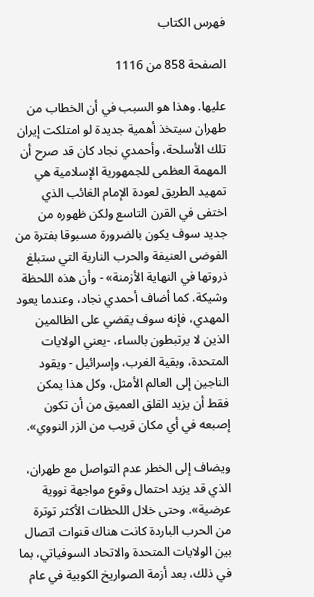فهرس الكتاب

الصفحة 858 من 1116

عليها. وهذا هو السبب في أن الخطاب من طهران سيتخذ أهمية جديدة لو امتلكت إيران تلك الأسلحة، وأحمدي نجاد كان قد صرح أن المهمة العظمى للجمهورية الإسلامية هي تمهيد الطريق لعودة الإمام الغائب الذي اختفى في القرن التاسع ولكن ظهوره من جديد سوف يكون بالضرورة مسبوقا بفترة من الفوضى العنيفة والحرب النارية التي ستبلغ ذروتها في النهاية الأزمنة» - وأن هذه اللحظة وشيكة. كما أضاف أحمدي نجاد، وعندما يعود المهدي، فإنه سوف يقضي على الظالمين الذين لا يرتبطون بالساء، -يعني الولايات المتحدة، وبقية الغرب، وإسرائيل - ويقود الناجين إلى العالم الأمثل، وكل هذا يمكن فقط أن يزيد القلق العميق من أن تكون إصبعه في أي مكان قريب من الزر النووي».

ويضاف إلى الخطر عدم التواصل مع طهران، الذي قد يزيد احتمال وقوع مواجهة نووية عرضية». وحتى خلال اللحظات الأكثر توترة من الحرب الباردة كانت هناك قنوات اتصال بين الولايات المتحدة والاتحاد السوفياتي، بما في ذلك، بعد أزمة الصواريخ الكوبية في عام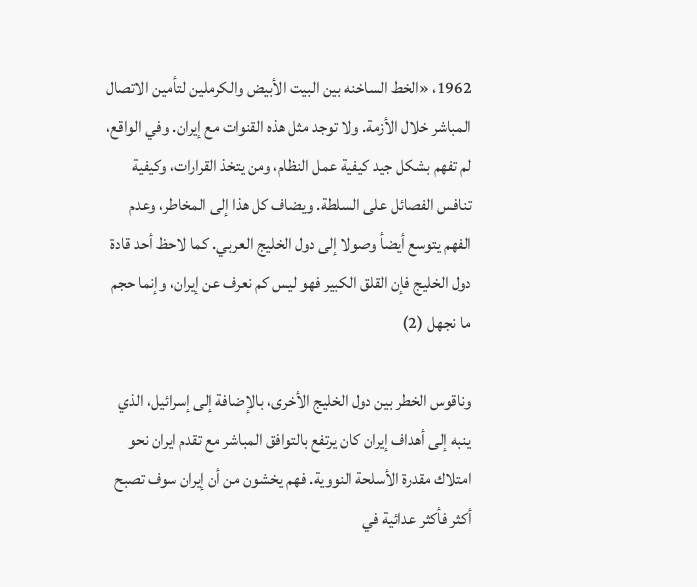1962، «الخط الساخنه بين البيت الأبيض والكرملين لتأمين الاتصال المباشر خلال الأزمة. ولا توجد مثل هذه القنوات مع إيران. وفي الواقع، لم تفهم بشكل جيد كيفية عمل النظام، ومن يتخذ القرارات، وكيفية تنافس الفصائل على السلطة. ويضاف كل هذا إلى المخاطر، وعدم الفهم يتوسع أيضأ وصولا إلى دول الخليج العربي. كما لاحظ أحد قادة دول الخليج فإن القلق الكبير فهو ليس كم نعرف عن إيران، وإنما حجم ما نجهل (2)

وناقوس الخطر بين دول الخليج الأخرى، بالإضافة إلى إسرائيل، الذي ينبه إلى أهداف إيران كان يرتفع بالتوافق المباشر مع تقدم ايران نحو امتلاك مقدرة الأسلحة النووية. فهم يخشون من أن إيران سوف تصبح أكثر فأكثر عدائية في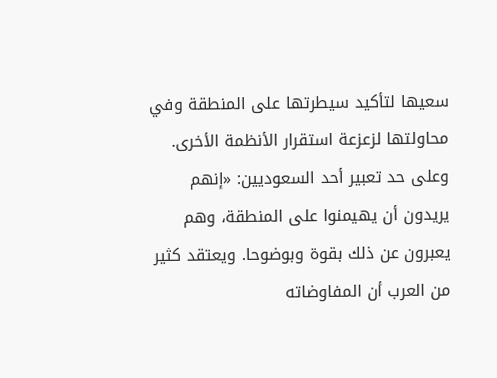سعيها لتأكيد سيطرتها على المنطقة وفي محاولتها لزعزعة استقرار الأنظمة الأخرى. وعلى حد تعبير أحد السعوديين: «إنهم يريدون أن يهيمنوا على المنطقة، وهم يعبرون عن ذلك بقوة وبوضوحا. ويعتقد كثير من العرب أن المفاوضاته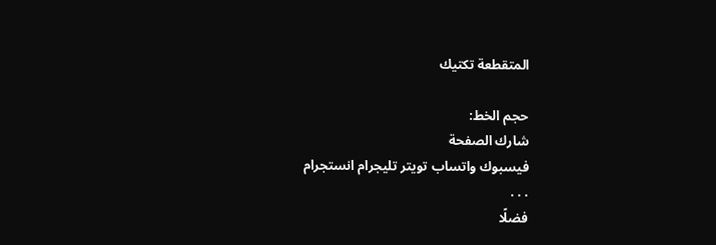المتقطعة تكتيك

حجم الخط:
شارك الصفحة
فيسبوك واتساب تويتر تليجرام انستجرام
. . .
فضلًا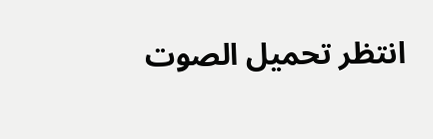انتظر تحميل الصوت